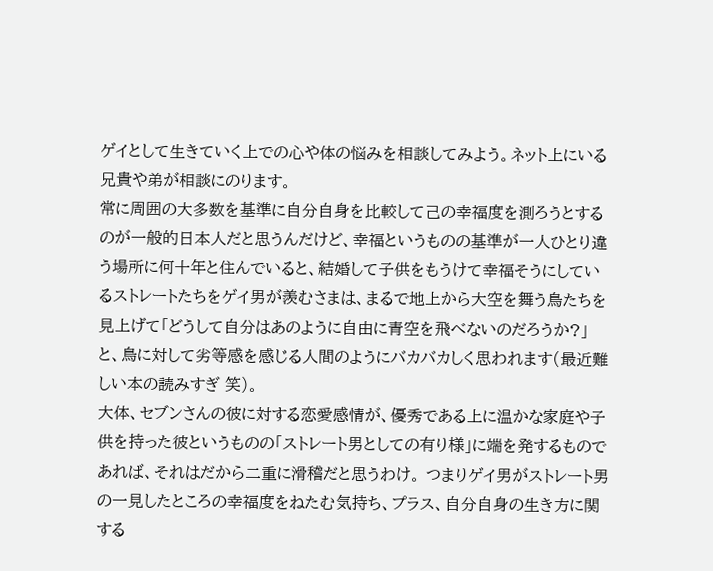ゲイとして生きていく上での心や体の悩みを相談してみよう。ネット上にいる兄貴や弟が相談にのります。
常に周囲の大多数を基準に自分自身を比較して己の幸福度を測ろうとするのが一般的日本人だと思うんだけど、幸福というものの基準が一人ひとり違う場所に何十年と住んでいると、結婚して子供をもうけて幸福そうにしているストレートたちをゲイ男が羨むさまは、まるで地上から大空を舞う鳥たちを見上げて「どうして自分はあのように自由に青空を飛べないのだろうか?」と、鳥に対して劣等感を感じる人間のようにバカバカしく思われます(最近難しい本の読みすぎ 笑)。
大体、セブンさんの彼に対する恋愛感情が、優秀である上に温かな家庭や子供を持った彼というものの「ストレート男としての有り様」に端を発するものであれば、それはだから二重に滑稽だと思うわけ。 つまりゲイ男がストレート男の一見したところの幸福度をねたむ気持ち、プラス、自分自身の生き方に関する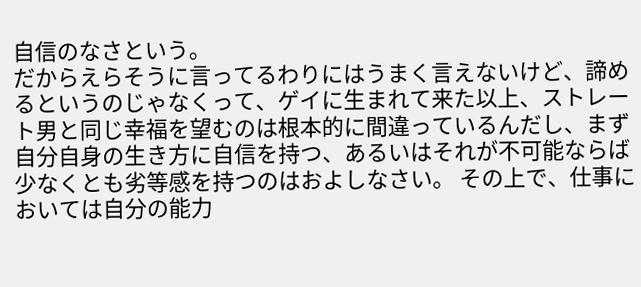自信のなさという。
だからえらそうに言ってるわりにはうまく言えないけど、諦めるというのじゃなくって、ゲイに生まれて来た以上、ストレート男と同じ幸福を望むのは根本的に間違っているんだし、まず自分自身の生き方に自信を持つ、あるいはそれが不可能ならば少なくとも劣等感を持つのはおよしなさい。 その上で、仕事においては自分の能力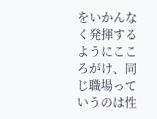をいかんなく発揮するようにこころがけ、同じ職場っていうのは性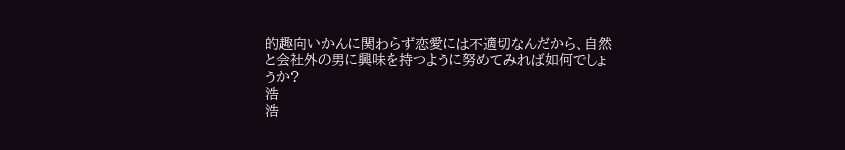的趣向いかんに関わらず恋愛には不適切なんだから、自然と会社外の男に興味を持つように努めてみれば如何でしょうか?
浩
浩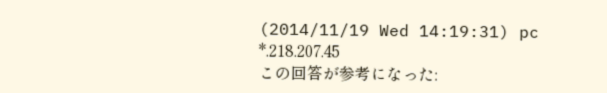(2014/11/19 Wed 14:19:31) pc *.218.207.45
この回答が参考になった: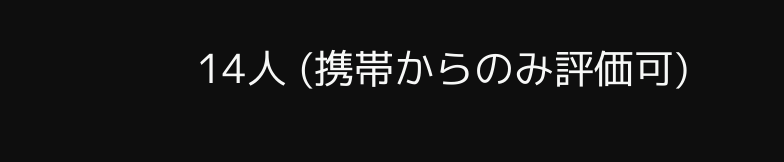14人 (携帯からのみ評価可)